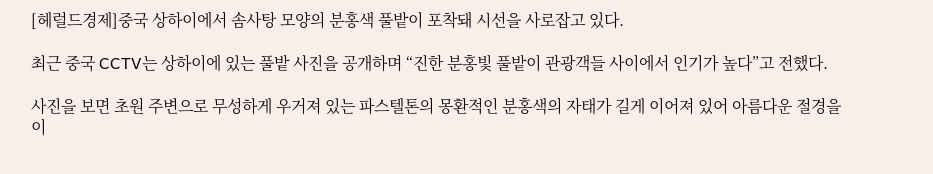[헤럴드경제]중국 상하이에서 솜사탕 모양의 분홍색 풀밭이 포착돼 시선을 사로잡고 있다.

최근 중국 CCTV는 상하이에 있는 풀밭 사진을 공개하며 “진한 분홍빛 풀밭이 관광객들 사이에서 인기가 높다”고 전했다.

사진을 보면 초원 주변으로 무성하게 우거져 있는 파스텔톤의 몽환적인 분홍색의 자태가 길게 이어져 있어 아름다운 절경을 이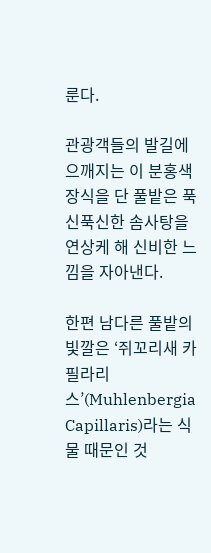룬다.

관광객들의 발길에 으깨지는 이 분홍색 장식을 단 풀밭은 푹신푹신한 솜사탕을 연상케 해 신비한 느낌을 자아낸다.

한편 남다른 풀밭의 빛깔은 ‘쥐꼬리새 카필라리스’(Muhlenbergia Capillaris)라는 식물 때문인 것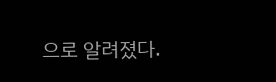으로 알려졌다.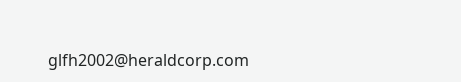glfh2002@heraldcorp.com